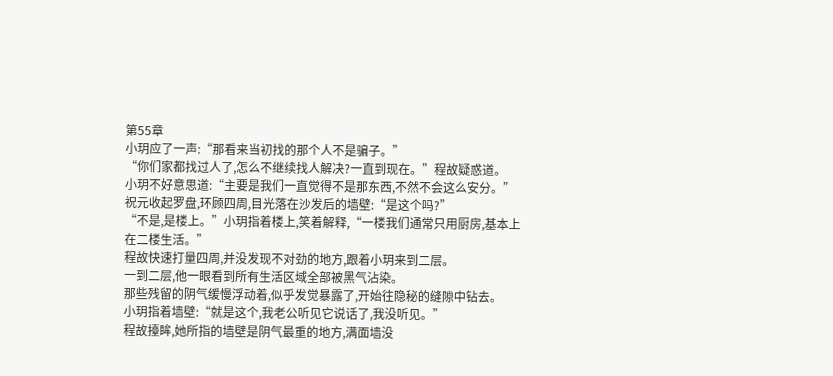第55章
小玥应了一声:“那看来当初找的那个人不是骗子。”
“你们家都找过人了,怎么不继续找人解决?一直到现在。”程故疑惑道。
小玥不好意思道:“主要是我们一直觉得不是那东西,不然不会这么安分。”
祝元收起罗盘,环顾四周,目光落在沙发后的墙壁:“是这个吗?”
“不是,是楼上。”小玥指着楼上,笑着解释,“一楼我们通常只用厨房,基本上在二楼生活。”
程故快速打量四周,并没发现不对劲的地方,跟着小玥来到二层。
一到二层,他一眼看到所有生活区域全部被黑气沾染。
那些残留的阴气缓慢浮动着,似乎发觉暴露了,开始往隐秘的缝隙中钻去。
小玥指着墙壁:“就是这个,我老公听见它说话了,我没听见。”
程故擡眸,她所指的墙壁是阴气最重的地方,满面墙没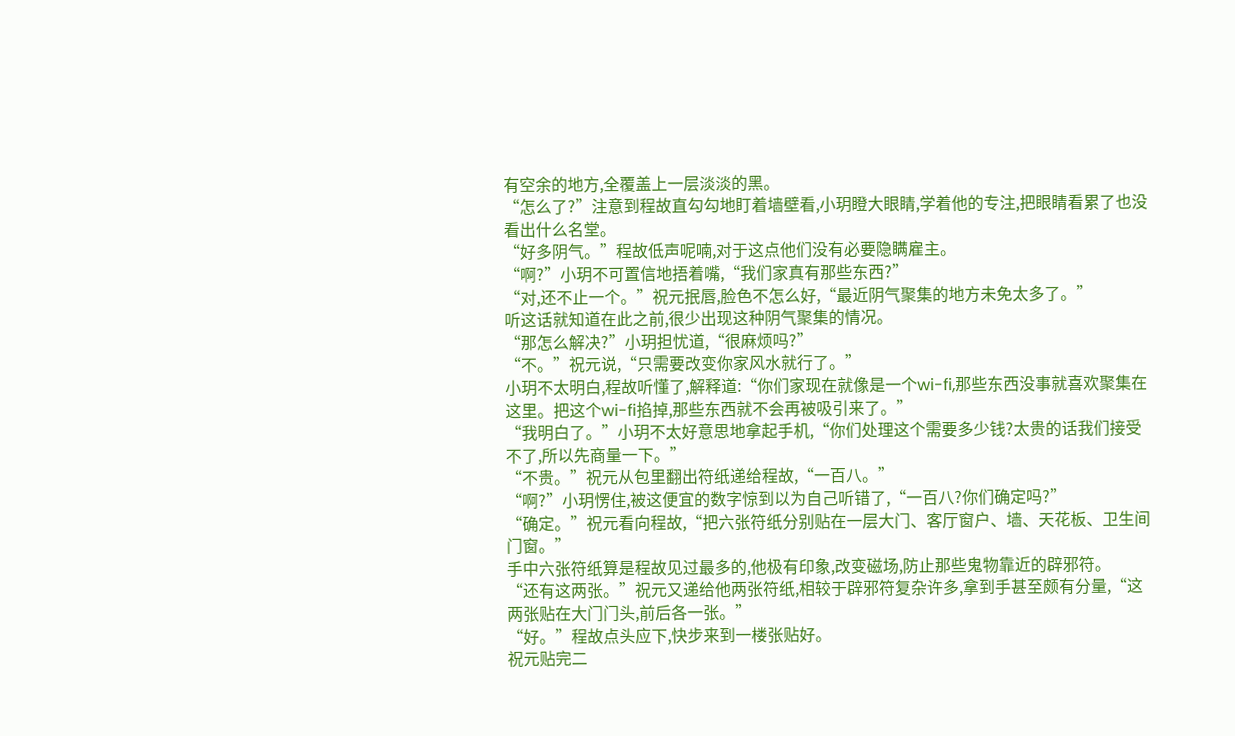有空余的地方,全覆盖上一层淡淡的黑。
“怎么了?”注意到程故直勾勾地盯着墙壁看,小玥瞪大眼睛,学着他的专注,把眼睛看累了也没看出什么名堂。
“好多阴气。”程故低声呢喃,对于这点他们没有必要隐瞒雇主。
“啊?”小玥不可置信地捂着嘴,“我们家真有那些东西?”
“对,还不止一个。”祝元抿唇,脸色不怎么好,“最近阴气聚集的地方未免太多了。”
听这话就知道在此之前,很少出现这种阴气聚集的情况。
“那怎么解决?”小玥担忧道,“很麻烦吗?”
“不。”祝元说,“只需要改变你家风水就行了。”
小玥不太明白,程故听懂了,解释道:“你们家现在就像是一个wi-fi,那些东西没事就喜欢聚集在这里。把这个wi-fi掐掉,那些东西就不会再被吸引来了。”
“我明白了。”小玥不太好意思地拿起手机,“你们处理这个需要多少钱?太贵的话我们接受不了,所以先商量一下。”
“不贵。”祝元从包里翻出符纸递给程故,“一百八。”
“啊?”小玥愣住,被这便宜的数字惊到以为自己听错了,“一百八?你们确定吗?”
“确定。”祝元看向程故,“把六张符纸分别贴在一层大门、客厅窗户、墙、天花板、卫生间门窗。”
手中六张符纸算是程故见过最多的,他极有印象,改变磁场,防止那些鬼物靠近的辟邪符。
“还有这两张。”祝元又递给他两张符纸,相较于辟邪符复杂许多,拿到手甚至颇有分量,“这两张贴在大门门头,前后各一张。”
“好。”程故点头应下,快步来到一楼张贴好。
祝元贴完二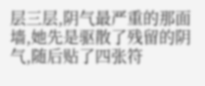层三层,阴气最严重的那面墙,她先是驱散了残留的阴气,随后贴了四张符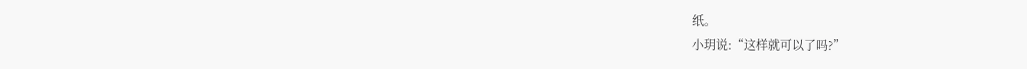纸。
小玥说:“这样就可以了吗?”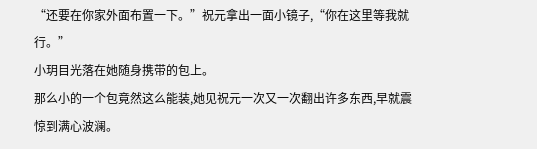“还要在你家外面布置一下。”祝元拿出一面小镜子,“你在这里等我就行。”
小玥目光落在她随身携带的包上。
那么小的一个包竟然这么能装,她见祝元一次又一次翻出许多东西,早就震惊到满心波澜。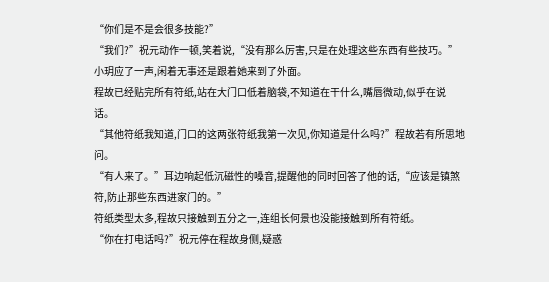“你们是不是会很多技能?”
“我们?”祝元动作一顿,笑着说,“没有那么厉害,只是在处理这些东西有些技巧。”
小玥应了一声,闲着无事还是跟着她来到了外面。
程故已经贴完所有符纸,站在大门口低着脑袋,不知道在干什么,嘴唇微动,似乎在说话。
“其他符纸我知道,门口的这两张符纸我第一次见,你知道是什么吗?”程故若有所思地问。
“有人来了。”耳边响起低沉磁性的嗓音,提醒他的同时回答了他的话,“应该是镇煞符,防止那些东西进家门的。”
符纸类型太多,程故只接触到五分之一,连组长何景也没能接触到所有符纸。
“你在打电话吗?”祝元停在程故身侧,疑惑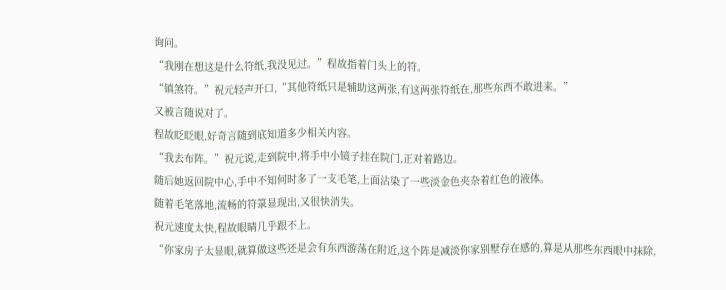询问。
“我刚在想这是什么符纸,我没见过。”程故指着门头上的符。
“镇煞符。”祝元轻声开口,“其他符纸只是辅助这两张,有这两张符纸在,那些东西不敢进来。”
又被言随说对了。
程故眨眨眼,好奇言随到底知道多少相关内容。
“我去布阵。”祝元说,走到院中,将手中小镜子挂在院门,正对着路边。
随后她返回院中心,手中不知何时多了一支毛笔,上面沾染了一些淡金色夹杂着红色的液体。
随着毛笔落地,流畅的符箓显现出,又很快消失。
祝元速度太快,程故眼睛几乎跟不上。
“你家房子太显眼,就算做这些还是会有东西游荡在附近,这个阵是减淡你家别墅存在感的,算是从那些东西眼中抹除,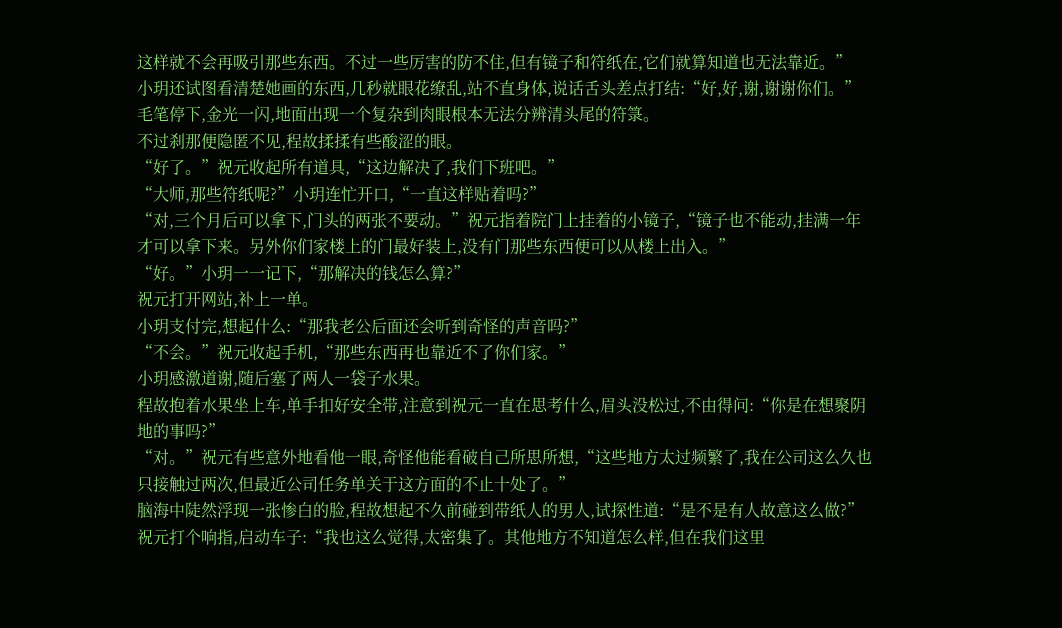这样就不会再吸引那些东西。不过一些厉害的防不住,但有镜子和符纸在,它们就算知道也无法靠近。”
小玥还试图看清楚她画的东西,几秒就眼花缭乱,站不直身体,说话舌头差点打结:“好,好,谢,谢谢你们。”
毛笔停下,金光一闪,地面出现一个复杂到肉眼根本无法分辨清头尾的符箓。
不过刹那便隐匿不见,程故揉揉有些酸涩的眼。
“好了。”祝元收起所有道具,“这边解决了,我们下班吧。”
“大师,那些符纸呢?”小玥连忙开口,“一直这样贴着吗?”
“对,三个月后可以拿下,门头的两张不要动。”祝元指着院门上挂着的小镜子,“镜子也不能动,挂满一年才可以拿下来。另外你们家楼上的门最好装上,没有门那些东西便可以从楼上出入。”
“好。”小玥一一记下,“那解决的钱怎么算?”
祝元打开网站,补上一单。
小玥支付完,想起什么:“那我老公后面还会听到奇怪的声音吗?”
“不会。”祝元收起手机,“那些东西再也靠近不了你们家。”
小玥感激道谢,随后塞了两人一袋子水果。
程故抱着水果坐上车,单手扣好安全带,注意到祝元一直在思考什么,眉头没松过,不由得问:“你是在想聚阴地的事吗?”
“对。”祝元有些意外地看他一眼,奇怪他能看破自己所思所想,“这些地方太过频繁了,我在公司这么久也只接触过两次,但最近公司任务单关于这方面的不止十处了。”
脑海中陡然浮现一张惨白的脸,程故想起不久前碰到带纸人的男人,试探性道:“是不是有人故意这么做?”
祝元打个响指,启动车子:“我也这么觉得,太密集了。其他地方不知道怎么样,但在我们这里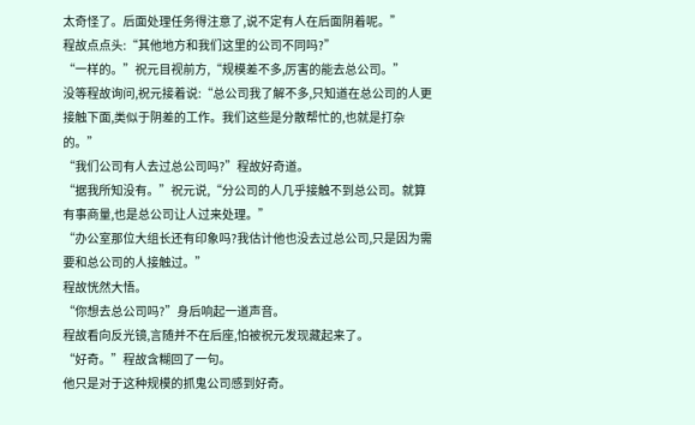太奇怪了。后面处理任务得注意了,说不定有人在后面阴着呢。”
程故点点头:“其他地方和我们这里的公司不同吗?”
“一样的。”祝元目视前方,“规模差不多,厉害的能去总公司。”
没等程故询问,祝元接着说:“总公司我了解不多,只知道在总公司的人更接触下面,类似于阴差的工作。我们这些是分散帮忙的,也就是打杂的。”
“我们公司有人去过总公司吗?”程故好奇道。
“据我所知没有。”祝元说,“分公司的人几乎接触不到总公司。就算有事商量,也是总公司让人过来处理。”
“办公室那位大组长还有印象吗?我估计他也没去过总公司,只是因为需要和总公司的人接触过。”
程故恍然大悟。
“你想去总公司吗?”身后响起一道声音。
程故看向反光镜,言随并不在后座,怕被祝元发现藏起来了。
“好奇。”程故含糊回了一句。
他只是对于这种规模的抓鬼公司感到好奇。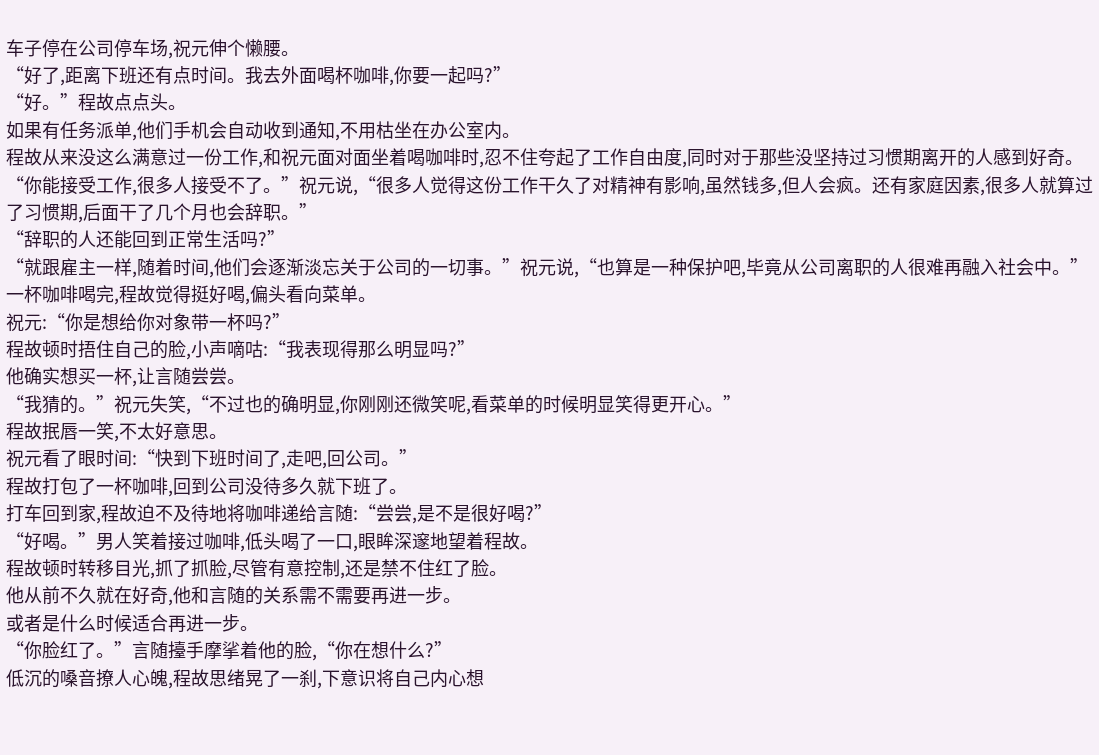车子停在公司停车场,祝元伸个懒腰。
“好了,距离下班还有点时间。我去外面喝杯咖啡,你要一起吗?”
“好。”程故点点头。
如果有任务派单,他们手机会自动收到通知,不用枯坐在办公室内。
程故从来没这么满意过一份工作,和祝元面对面坐着喝咖啡时,忍不住夸起了工作自由度,同时对于那些没坚持过习惯期离开的人感到好奇。
“你能接受工作,很多人接受不了。”祝元说,“很多人觉得这份工作干久了对精神有影响,虽然钱多,但人会疯。还有家庭因素,很多人就算过了习惯期,后面干了几个月也会辞职。”
“辞职的人还能回到正常生活吗?”
“就跟雇主一样,随着时间,他们会逐渐淡忘关于公司的一切事。”祝元说,“也算是一种保护吧,毕竟从公司离职的人很难再融入社会中。”
一杯咖啡喝完,程故觉得挺好喝,偏头看向菜单。
祝元:“你是想给你对象带一杯吗?”
程故顿时捂住自己的脸,小声嘀咕:“我表现得那么明显吗?”
他确实想买一杯,让言随尝尝。
“我猜的。”祝元失笑,“不过也的确明显,你刚刚还微笑呢,看菜单的时候明显笑得更开心。”
程故抿唇一笑,不太好意思。
祝元看了眼时间:“快到下班时间了,走吧,回公司。”
程故打包了一杯咖啡,回到公司没待多久就下班了。
打车回到家,程故迫不及待地将咖啡递给言随:“尝尝,是不是很好喝?”
“好喝。”男人笑着接过咖啡,低头喝了一口,眼眸深邃地望着程故。
程故顿时转移目光,抓了抓脸,尽管有意控制,还是禁不住红了脸。
他从前不久就在好奇,他和言随的关系需不需要再进一步。
或者是什么时候适合再进一步。
“你脸红了。”言随擡手摩挲着他的脸,“你在想什么?”
低沉的嗓音撩人心魄,程故思绪晃了一刹,下意识将自己内心想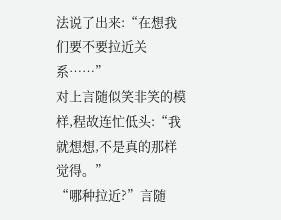法说了出来:“在想我们要不要拉近关系……”
对上言随似笑非笑的模样,程故连忙低头:“我就想想,不是真的那样觉得。”
“哪种拉近?”言随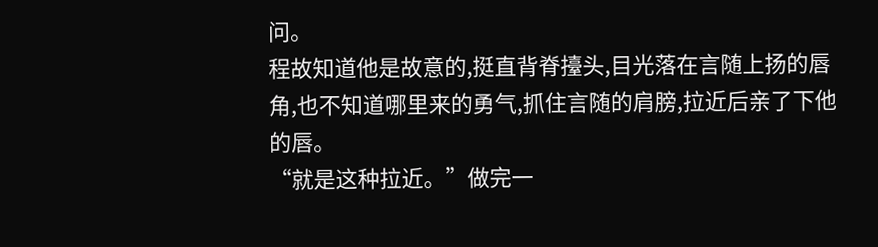问。
程故知道他是故意的,挺直背脊擡头,目光落在言随上扬的唇角,也不知道哪里来的勇气,抓住言随的肩膀,拉近后亲了下他的唇。
“就是这种拉近。”做完一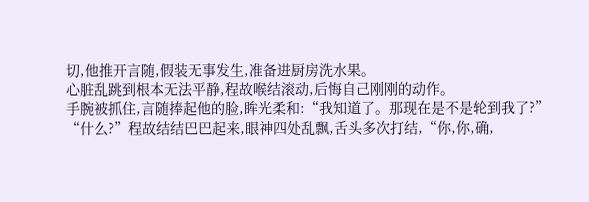切,他推开言随,假装无事发生,准备进厨房洗水果。
心脏乱跳到根本无法平静,程故喉结滚动,后悔自己刚刚的动作。
手腕被抓住,言随捧起他的脸,眸光柔和:“我知道了。那现在是不是轮到我了?”
“什么?”程故结结巴巴起来,眼神四处乱飘,舌头多次打结,“你,你,确,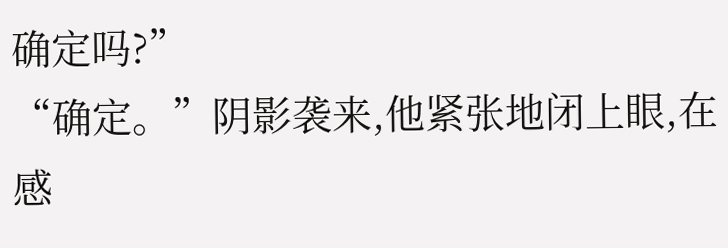确定吗?”
“确定。”阴影袭来,他紧张地闭上眼,在感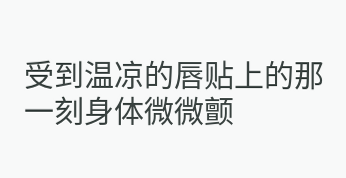受到温凉的唇贴上的那一刻身体微微颤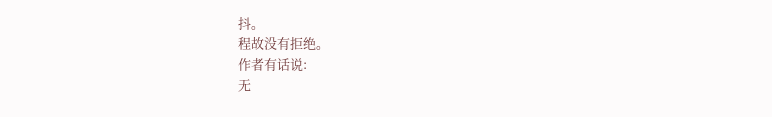抖。
程故没有拒绝。
作者有话说:
无